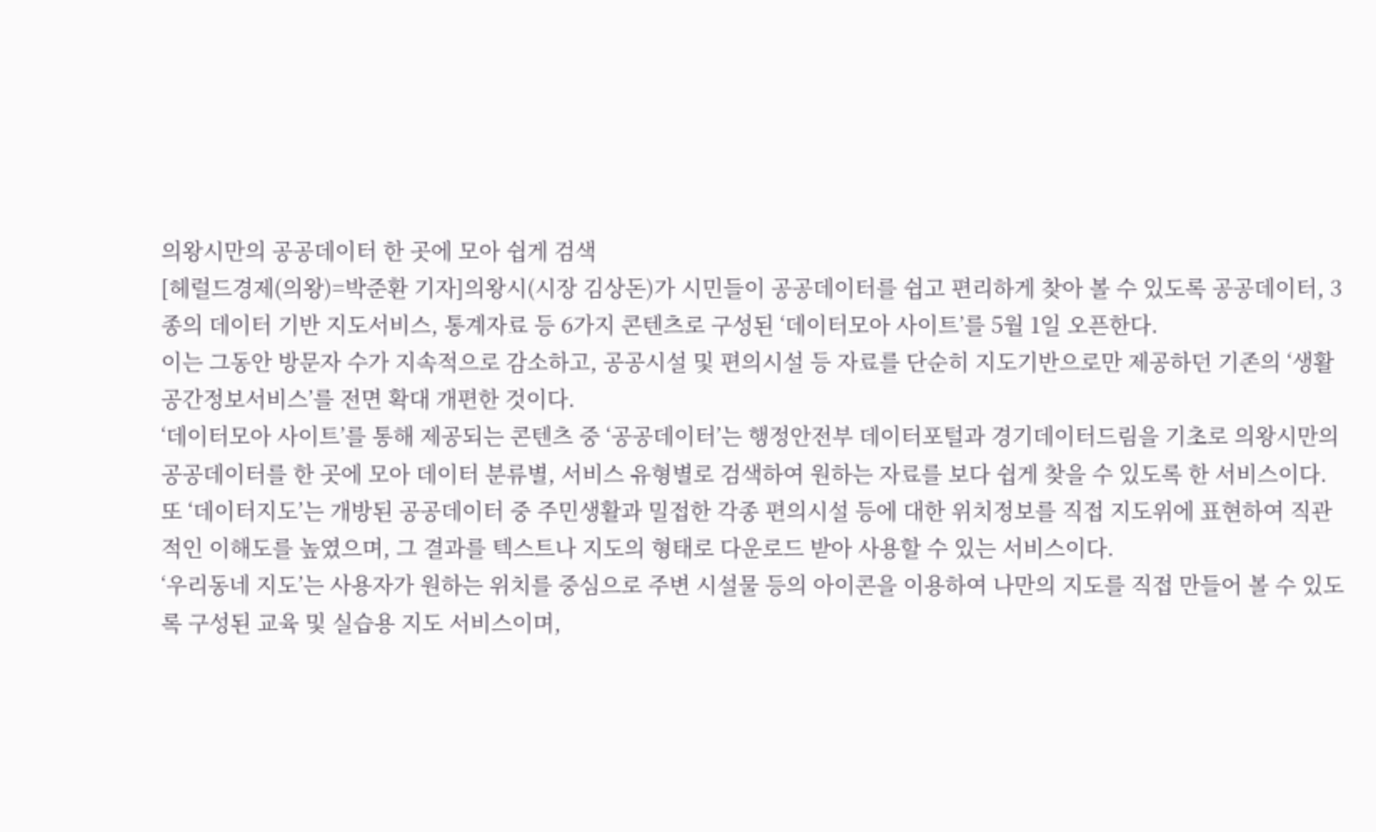의왕시만의 공공데이터 한 곳에 모아 쉽게 검색
[헤럴드경제(의왕)=박준환 기자]의왕시(시장 김상돈)가 시민들이 공공데이터를 쉽고 편리하게 찾아 볼 수 있도록 공공데이터, 3종의 데이터 기반 지도서비스, 통계자료 등 6가지 콘텐츠로 구성된 ‘데이터모아 사이트’를 5월 1일 오픈한다.
이는 그동안 방문자 수가 지속적으로 감소하고, 공공시설 및 편의시설 등 자료를 단순히 지도기반으로만 제공하던 기존의 ‘생활공간정보서비스’를 전면 확대 개편한 것이다.
‘데이터모아 사이트’를 통해 제공되는 콘텐츠 중 ‘공공데이터’는 행정안전부 데이터포털과 경기데이터드림을 기초로 의왕시만의 공공데이터를 한 곳에 모아 데이터 분류별, 서비스 유형별로 검색하여 원하는 자료를 보다 쉽게 찾을 수 있도록 한 서비스이다.
또 ‘데이터지도’는 개방된 공공데이터 중 주민생활과 밀접한 각종 편의시설 등에 대한 위치정보를 직접 지도위에 표현하여 직관적인 이해도를 높였으며, 그 결과를 텍스트나 지도의 형태로 다운로드 받아 사용할 수 있는 서비스이다.
‘우리동네 지도’는 사용자가 원하는 위치를 중심으로 주변 시설물 등의 아이콘을 이용하여 나만의 지도를 직접 만들어 볼 수 있도록 구성된 교육 및 실습용 지도 서비스이며,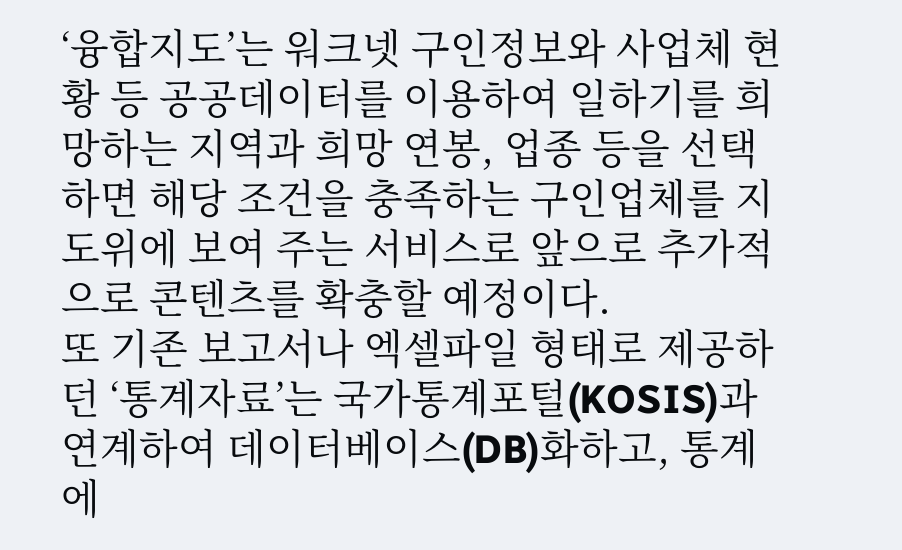‘융합지도’는 워크넷 구인정보와 사업체 현황 등 공공데이터를 이용하여 일하기를 희망하는 지역과 희망 연봉, 업종 등을 선택하면 해당 조건을 충족하는 구인업체를 지도위에 보여 주는 서비스로 앞으로 추가적으로 콘텐츠를 확충할 예정이다.
또 기존 보고서나 엑셀파일 형태로 제공하던 ‘통계자료’는 국가통계포털(KOSIS)과 연계하여 데이터베이스(DB)화하고, 통계에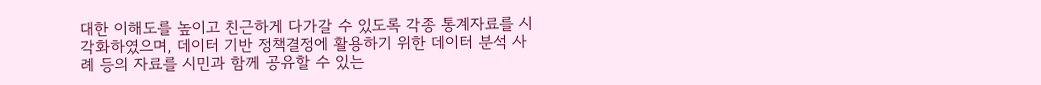대한 이해도를 높이고 친근하게 다가갈 수 있도록 각종 통계자료를 시각화하였으며, 데이터 기반 정책결정에 활용하기 위한 데이터 분석 사례 등의 자료를 시민과 함께 공유할 수 있는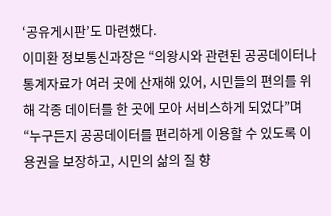‘공유게시판’도 마련했다.
이미환 정보통신과장은 “의왕시와 관련된 공공데이터나 통계자료가 여러 곳에 산재해 있어, 시민들의 편의를 위해 각종 데이터를 한 곳에 모아 서비스하게 되었다”며 “누구든지 공공데이터를 편리하게 이용할 수 있도록 이용권을 보장하고, 시민의 삶의 질 향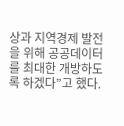상과 지역경제 발전을 위해 공공데이터를 최대한 개방하도록 하겠다”고 했다.